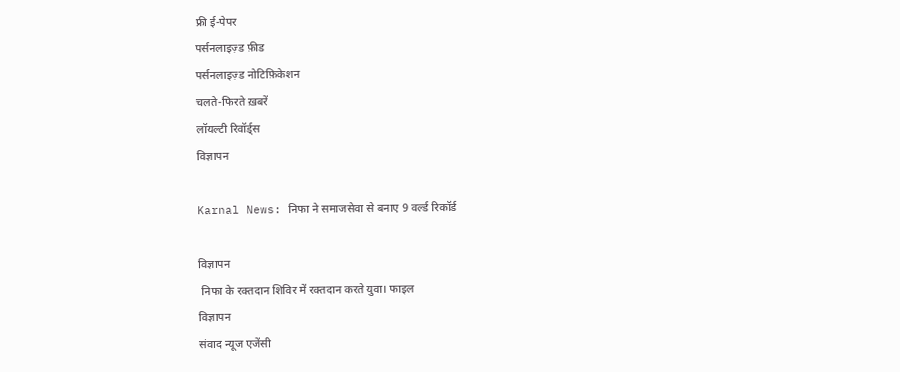फ्री ई-पेपर
पर्सनलाइज़्ड फ़ीड
पर्सनलाइज़्ड नोटिफ़िकेशन
चलते-फिरते ख़बरें
लॉयल्टी रिवॉर्ड्स
विज्ञापन

Karnal News: निफा ने समाजसेवा से बनाए 9 वर्ल्ड रिकॉर्ड

विज्ञापन
 निफा के रक्तदान शिविर में रक्तदान करते युवा। फाइल
विज्ञापन
संवाद न्यूज एजेंसी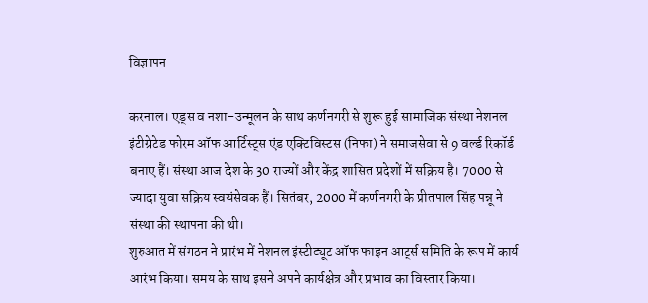विज्ञापन

करनाल। एड्स व नशा-उन्मूलन के साथ कर्णनगरी से शुरू हुई सामाजिक संस्था नेशनल इंटीग्रेटेड फोरम ऑफ आर्टिस्ट्स एंड एक्टिविस्टस (निफा) ने समाजसेवा से 9 वर्ल्ड रिकॉर्ड बनाए हैं। संस्था आज देश के 30 राज्यों और केंद्र शासित प्रदेशों में सक्रिय है। 7000 से ज्यादा युवा सक्रिय स्वयंसेवक हैं। सितंबर, 2000 में कर्णनगरी के प्रीतपाल सिंह पन्नू ने संस्था की स्थापना की थी।
शुरुआत में संगठन ने प्रारंभ में नेशनल इंस्टीट्यूट ऑफ फाइन आर्ट्स समिति के रूप में कार्य आरंभ किया। समय के साथ इसने अपने कार्यक्षेत्र और प्रभाव का विस्तार किया।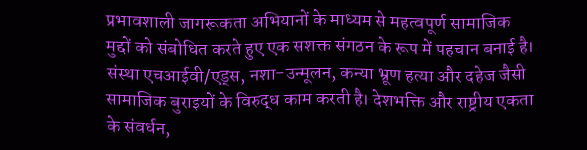प्रभावशाली जागरूकता अभियानों के माध्यम से महत्वपूर्ण सामाजिक मुद्दों को संबोधित करते हुए एक सशक्त संगठन के रूप में पहचान बनाई है। संस्था एचआईवी/एड्स, नशा-उन्मूलन, कन्या भ्रूण हत्या और दहेज जैसी सामाजिक बुराइयों के विरुद्ध काम करती है। देशभक्ति और राष्ट्रीय एकता के संवर्धन,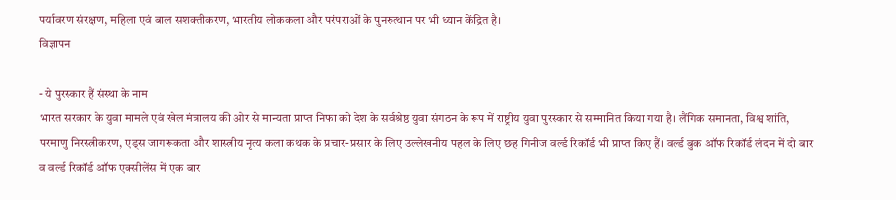पर्यावरण संरक्षण, महिला एवं बाल सशक्तीकरण, भारतीय लोककला और परंपराओं के पुनरुत्थान पर भी ध्यान केंद्रित है।
विज्ञापन

- ये पुरस्कार हैं संस्था के नाम
भारत सरकार के युवा मामले एवं खेल मंत्रालय की ओर से मान्यता प्राप्त निफा को देश के सर्वश्रेष्ठ युवा संगठन के रूप में राष्ट्रीय युवा पुरस्कार से सम्मानित किया गया है। लैंगिक समानता, विश्व शांति, परमाणु निरस्त्रीकरण, एड्स जागरूकता और शास्त्रीय नृत्य कला कथक के प्रचार-प्रसार के लिए उल्लेखनीय पहल के लिए छह गिनीज वर्ल्ड रिकॉर्ड भी प्राप्त किए हैं। वर्ल्ड बुक ऑफ रिकॉर्ड लंदन में दो बार व वर्ल्ड रिकॉर्ड ऑफ एक्सीलेंस में एक बार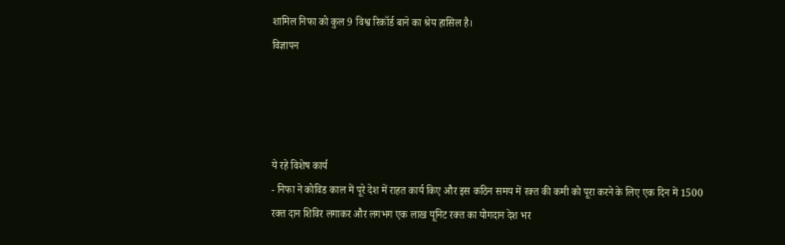शामिल निफा को कुल 9 विश्व रिकॉर्ड बाने का श्रेय हासिल है।
विज्ञापन




ये रहे विशेष कार्य
- निफा ने कोविड काल में पूरे देश में राहत कार्य किए और इस कठिन समय में रक्त की कमी को पूरा करने के लिए एक दिन में 1500 रक्त दान शिविर लगाकर और लगभग एक लाख यूनिट रक्त का योगदान देश भर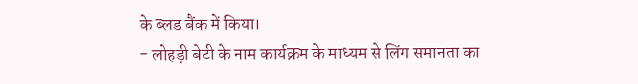के ब्लड बैंक में किया।
- लोहड़ी बेटी के नाम कार्यक्रम के माध्यम से लिंग समानता का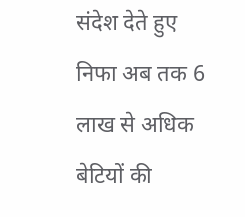संदेश देते हुए निफा अब तक 6 लाख से अधिक बेटियों की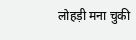लोहड़ी मना चुकी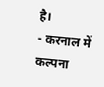है।
- करनाल में कल्पना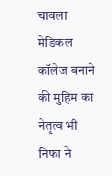चावला मेडिकल कॉलेज बनाने की मुहिम का नेतृत्व भी निफा ने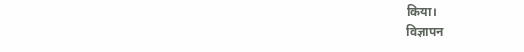किया।
विज्ञापन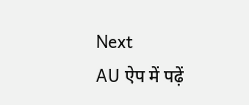Next
AU ऐप में पढ़ें